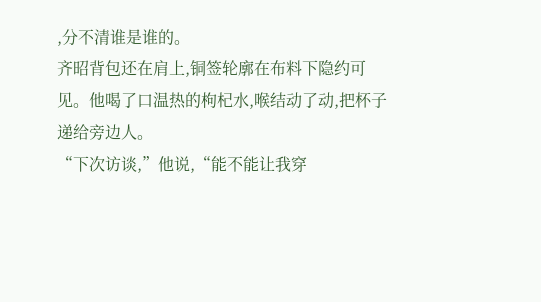,分不清谁是谁的。
齐昭背包还在肩上,铜签轮廓在布料下隐约可见。他喝了口温热的枸杞水,喉结动了动,把杯子递给旁边人。
“下次访谈,”他说,“能不能让我穿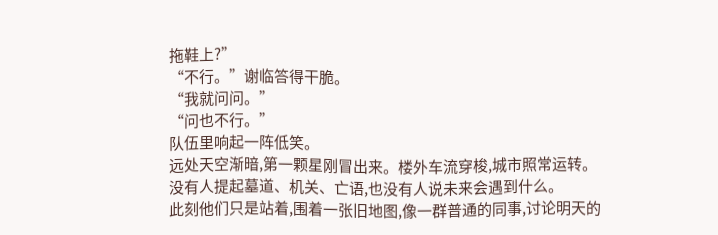拖鞋上?”
“不行。”谢临答得干脆。
“我就问问。”
“问也不行。”
队伍里响起一阵低笑。
远处天空渐暗,第一颗星刚冒出来。楼外车流穿梭,城市照常运转。没有人提起墓道、机关、亡语,也没有人说未来会遇到什么。
此刻他们只是站着,围着一张旧地图,像一群普通的同事,讨论明天的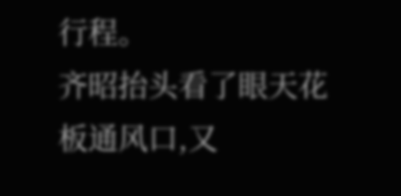行程。
齐昭抬头看了眼天花板通风口,又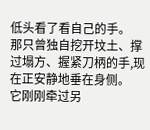低头看了看自己的手。
那只曾独自挖开坟土、撑过塌方、握紧刀柄的手,现在正安静地垂在身侧。
它刚刚牵过另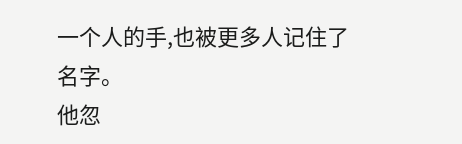一个人的手,也被更多人记住了名字。
他忽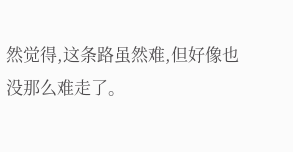然觉得,这条路虽然难,但好像也没那么难走了。